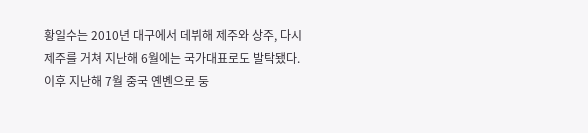황일수는 2010년 대구에서 데뷔해 제주와 상주, 다시 제주를 거쳐 지난해 6월에는 국가대표로도 발탁됐다. 이후 지난해 7월 중국 옌볜으로 둥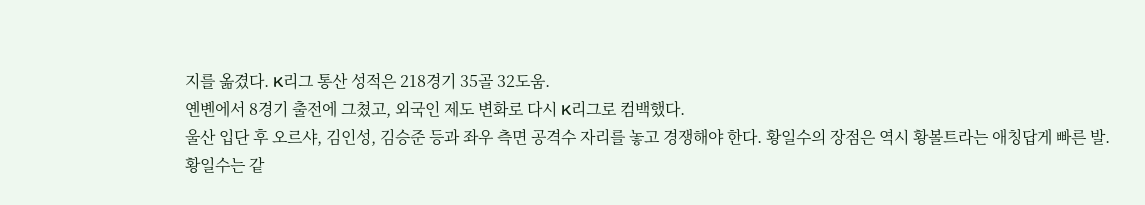지를 옮겼다. K리그 통산 성적은 218경기 35골 32도움.
옌볜에서 8경기 출전에 그쳤고, 외국인 제도 변화로 다시 K리그로 컴백했다.
울산 입단 후 오르샤, 김인성, 김승준 등과 좌우 측면 공격수 자리를 놓고 경쟁해야 한다. 황일수의 장점은 역시 황볼트라는 애칭답게 빠른 발.
황일수는 같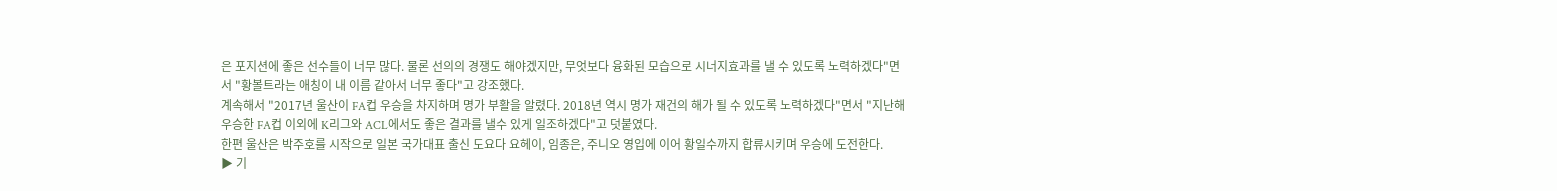은 포지션에 좋은 선수들이 너무 많다. 물론 선의의 경쟁도 해야겠지만, 무엇보다 융화된 모습으로 시너지효과를 낼 수 있도록 노력하겠다"면서 "황볼트라는 애칭이 내 이름 같아서 너무 좋다"고 강조했다.
계속해서 "2017년 울산이 FA컵 우승을 차지하며 명가 부활을 알렸다. 2018년 역시 명가 재건의 해가 될 수 있도록 노력하겠다"면서 "지난해 우승한 FA컵 이외에 K리그와 ACL에서도 좋은 결과를 낼수 있게 일조하겠다"고 덧붙였다.
한편 울산은 박주호를 시작으로 일본 국가대표 출신 도요다 요헤이, 임종은, 주니오 영입에 이어 황일수까지 합류시키며 우승에 도전한다.
▶ 기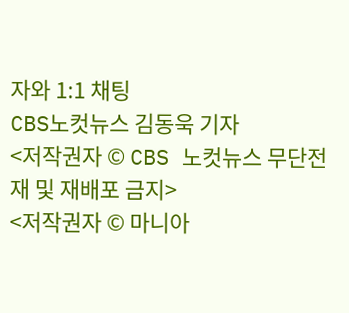자와 1:1 채팅
CBS노컷뉴스 김동욱 기자
<저작권자 © CBS 노컷뉴스 무단전재 및 재배포 금지>
<저작권자 © 마니아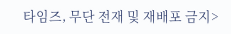타임즈, 무단 전재 및 재배포 금지>